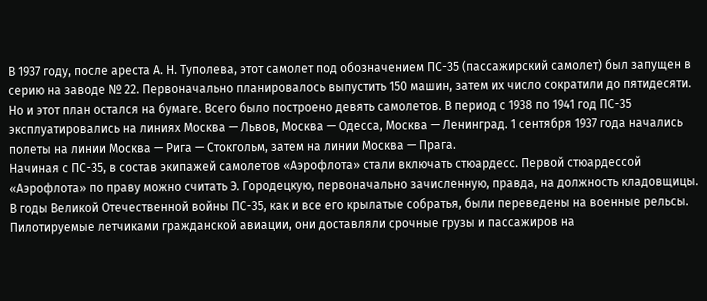В 1937 году, после ареста А. Н. Туполева, этот самолет под обозначением ПС-35 (пассажирский самолет) был запущен в серию на заводе № 22. Первоначально планировалось выпустить 150 машин, затем их число сократили до пятидесяти. Но и этот план остался на бумаге. Всего было построено девять самолетов. В период с 1938 по 1941 год ПС-35 эксплуатировались на линиях Москва — Львов, Москва — Одесса, Москва — Ленинград. 1 сентября 1937 года начались полеты на линии Москва — Рига — Стокгольм, затем на линии Москва — Прага.
Начиная с ПС-35, в состав экипажей самолетов «Аэрофлота» стали включать стюардесс. Первой стюардессой «Аэрофлота» по праву можно считать Э. Городецкую, первоначально зачисленную, правда, на должность кладовщицы.
В годы Великой Отечественной войны ПС-35, как и все его крылатые собратья, были переведены на военные рельсы. Пилотируемые летчиками гражданской авиации, они доставляли срочные грузы и пассажиров на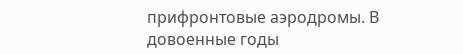прифронтовые аэродромы. В довоенные годы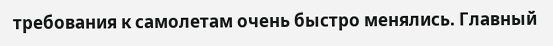требования к самолетам очень быстро менялись. Главный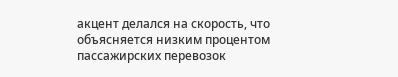акцент делался на скорость, что объясняется низким процентом пассажирских перевозок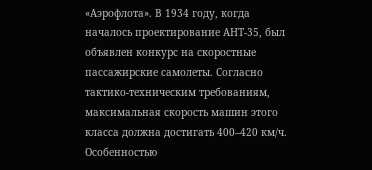«Аэрофлота». В 1934 году, когда началось проектирование АНТ-35, был объявлен конкурс на скоростные пассажирские самолеты. Согласно тактико-техническим требованиям, максимальная скорость машин этого класса должна достигать 400–420 км/ч. Особенностью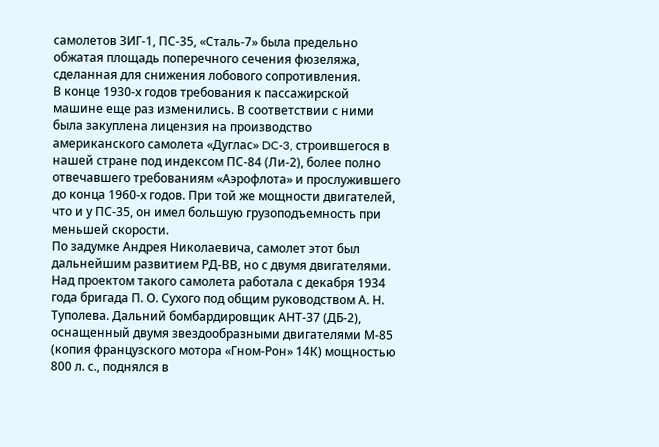самолетов ЗИГ-1, ПС-35, «Сталь-7» была предельно обжатая площадь поперечного сечения фюзеляжа, сделанная для снижения лобового сопротивления.
В конце 1930-х годов требования к пассажирской машине еще раз изменились. В соответствии с ними была закуплена лицензия на производство американского самолета «Дуглас» DC-3, строившегося в нашей стране под индексом ПС-84 (Ли-2), более полно отвечавшего требованиям «Аэрофлота» и прослужившего до конца 1960-х годов. При той же мощности двигателей, что и у ПС-35, он имел большую грузоподъемность при меньшей скорости.
По задумке Андрея Николаевича, самолет этот был дальнейшим развитием РД-ВВ, но с двумя двигателями. Над проектом такого самолета работала с декабря 1934 года бригада П. О. Сухого под общим руководством А. Н. Туполева. Дальний бомбардировщик АНТ-37 (ДБ-2), оснащенный двумя звездообразными двигателями М-85 (копия французского мотора «Гном-Рон» 14К) мощностью 800 л. с., поднялся в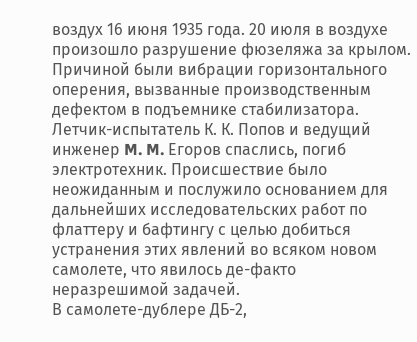воздух 16 июня 1935 года. 20 июля в воздухе произошло разрушение фюзеляжа за крылом. Причиной были вибрации горизонтального оперения, вызванные производственным дефектом в подъемнике стабилизатора. Летчик-испытатель К. К. Попов и ведущий инженер M. M. Егоров спаслись, погиб электротехник. Происшествие было неожиданным и послужило основанием для дальнейших исследовательских работ по флаттеру и бафтингу с целью добиться устранения этих явлений во всяком новом самолете, что явилось де-факто неразрешимой задачей.
В самолете-дублере ДБ-2,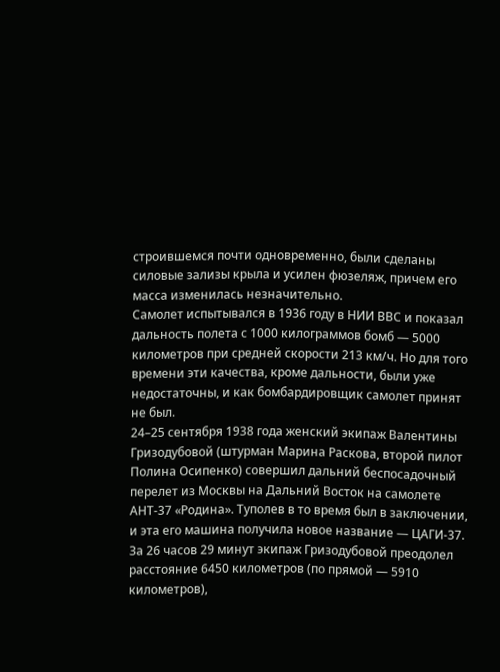строившемся почти одновременно, были сделаны силовые зализы крыла и усилен фюзеляж, причем его масса изменилась незначительно.
Самолет испытывался в 1936 году в НИИ ВВС и показал дальность полета с 1000 килограммов бомб — 5000 километров при средней скорости 213 км/ч. Но для того времени эти качества, кроме дальности, были уже недостаточны, и как бомбардировщик самолет принят не был.
24–25 сентября 1938 года женский экипаж Валентины Гризодубовой (штурман Марина Раскова, второй пилот Полина Осипенко) совершил дальний беспосадочный перелет из Москвы на Дальний Восток на самолете АНТ-37 «Родина». Туполев в то время был в заключении, и эта его машина получила новое название — ЦАГИ-37. За 26 часов 29 минут экипаж Гризодубовой преодолел расстояние 6450 километров (по прямой — 5910 километров),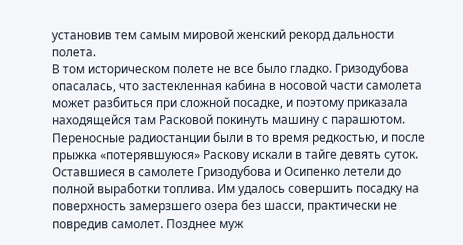установив тем самым мировой женский рекорд дальности полета.
В том историческом полете не все было гладко. Гризодубова опасалась, что застекленная кабина в носовой части самолета может разбиться при сложной посадке, и поэтому приказала находящейся там Расковой покинуть машину с парашютом. Переносные радиостанции были в то время редкостью, и после прыжка «потерявшуюся» Раскову искали в тайге девять суток.
Оставшиеся в самолете Гризодубова и Осипенко летели до полной выработки топлива. Им удалось совершить посадку на поверхность замерзшего озера без шасси, практически не повредив самолет. Позднее муж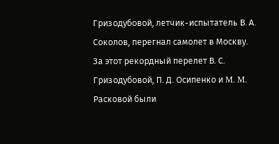Гризодубовой, летчик-испытатель В. А. Соколов, перегнал самолет в Москву.
За этот рекордный перелет В. С. Гризодубовой, П. Д. Осипенко и M. M. Расковой были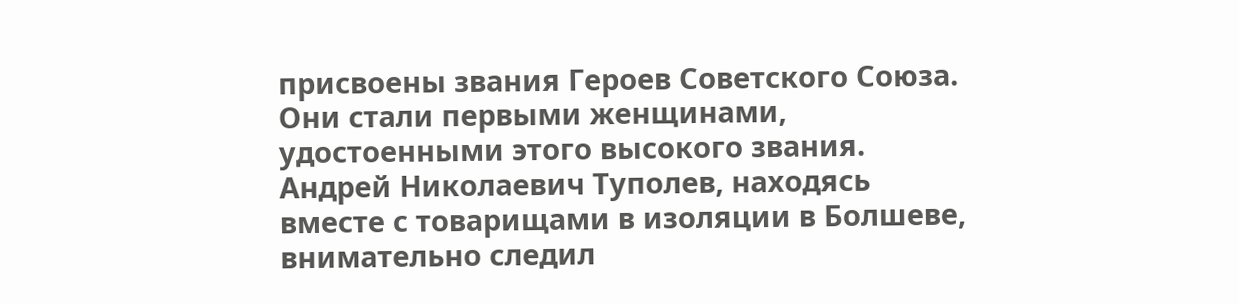присвоены звания Героев Советского Союза. Они стали первыми женщинами, удостоенными этого высокого звания.
Андрей Николаевич Туполев, находясь вместе с товарищами в изоляции в Болшеве, внимательно следил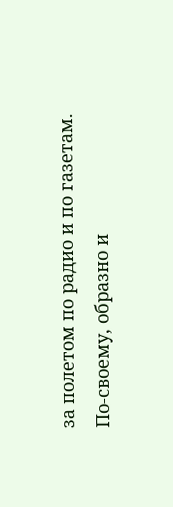за полетом по радио и по газетам. По-своему, образно и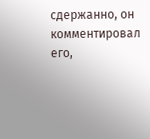сдержанно, он комментировал его,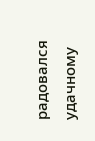радовался удачному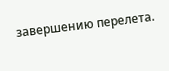завершению перелета.